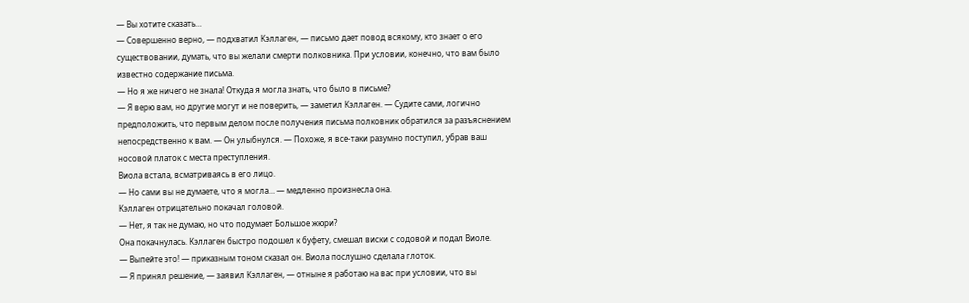— Вы хотите сказать…
— Совершенно верно, — подхватил Кэллаген, — письмо дает повод всякому, кто знает о его существовании, думать, что вы желали смерти полковника. При условии, конечно, что вам было известно содержание письма.
— Но я же ничего не знала! Откуда я могла знать, что было в письме?
— Я верю вам, но другие могут и не поверить, — заметил Кэллаген. — Судите сами, логично предположить, что первым делом после получения письма полковник обратился за разъяснением непосредственно к вам. — Он улыбнулся. — Похоже, я все-таки разумно поступил, убрав ваш носовой платок с места преступления.
Виола встала, всматриваясь в его лицо.
— Но сами вы не думаете, что я могла… — медленно произнесла она.
Кэллаген отрицательно покачал головой.
— Нет, я так не думаю, но что подумает Большое жюри?
Она покачнулась. Кэллаген быстро подошел к буфету, смешал виски с содовой и подал Виоле.
— Выпейте это! — приказным тоном сказал он. Виола послушно сделала глоток.
— Я принял решение, — заявил Кэллаген, — отныне я работаю на вас при условии, что вы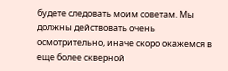будете следовать моим советам. Мы должны действовать очень осмотрительно, иначе скоро окажемся в еще более скверной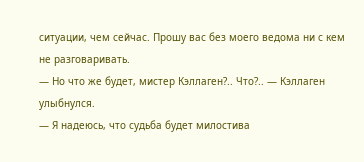ситуации, чем сейчас. Прошу вас без моего ведома ни с кем не разговаривать.
— Но что же будет, мистер Кэллаген?.. Что?.. — Кэллаген улыбнулся.
— Я надеюсь, что судьба будет милостива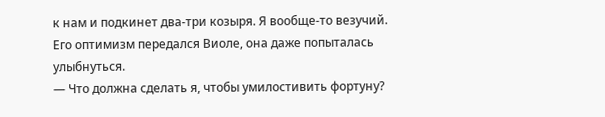к нам и подкинет два-три козыря. Я вообще-то везучий.
Его оптимизм передался Виоле, она даже попыталась улыбнуться.
— Что должна сделать я, чтобы умилостивить фортуну?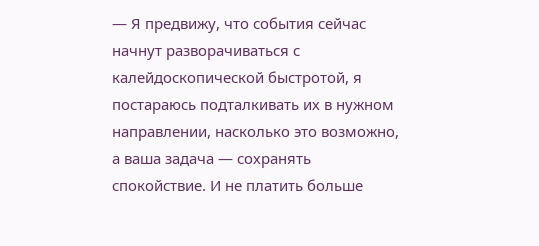— Я предвижу, что события сейчас начнут разворачиваться с калейдоскопической быстротой, я постараюсь подталкивать их в нужном направлении, насколько это возможно, а ваша задача — сохранять спокойствие. И не платить больше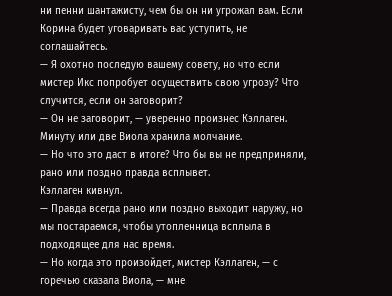ни пенни шантажисту, чем бы он ни угрожал вам. Если Корина будет уговаривать вас уступить, не соглашайтесь.
— Я охотно последую вашему совету, но что если мистер Икс попробует осуществить свою угрозу? Что случится, если он заговорит?
— Он не заговорит, — уверенно произнес Кэллаген. Минуту или две Виола хранила молчание.
— Но что это даст в итоге? Что бы вы не предприняли, рано или поздно правда всплывет.
Кэллаген кивнул.
— Правда всегда рано или поздно выходит наружу, но мы постараемся, чтобы утопленница всплыла в подходящее для нас время.
— Но когда это произойдет, мистер Кэллаген, — с горечью сказала Виола, — мне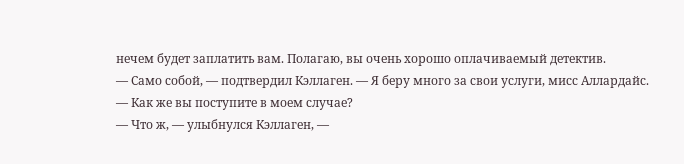нечем будет заплатить вам. Полагаю, вы очень хорошо оплачиваемый детектив.
— Само собой, — подтвердил Кэллаген. — Я беру много за свои услуги, мисс Аллардайс.
— Как же вы поступите в моем случае?
— Что ж, — улыбнулся Кэллаген, —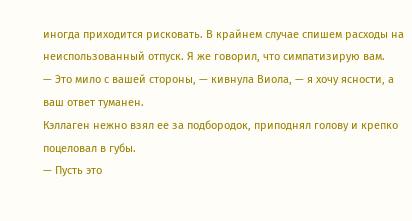иногда приходится рисковать. В крайнем случае спишем расходы на неиспользованный отпуск. Я же говорил, что симпатизирую вам.
— Это мило с вашей стороны, — кивнула Виола, — я хочу ясности, а ваш ответ туманен.
Кэллаген нежно взял ее за подбородок, приподнял голову и крепко поцеловал в губы.
— Пусть это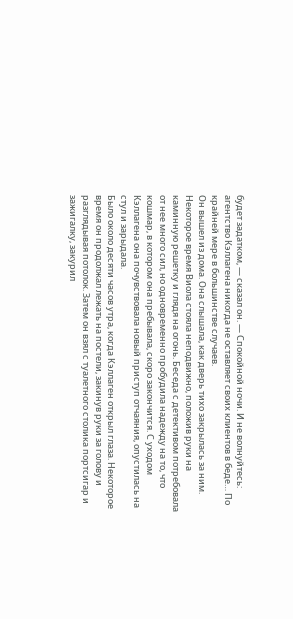будет задатком, — сказал он. — Спокойной ночи. И не волнуйтесь: агентство Кэллагена никогда не оставляет своих клиентов в беде… По крайней мере в большинстве случаев.
Он вышел из дома. Она слышала, как дверь тихо закрылась за ним.
Некоторое время Виола стояла неподвижно, положив руки на каминную решетку и глядя на огонь. Беседа с детективом потребовала от нее много сил, но одновременно пробудила надежду на то, что кошмар, в котором она пребывала, скоро закончится. С уходом Кэллагена она почувствовала новый приступ отчаяния, опустилась на стул и зарыдала.
Было около десяти часов утра, когда Кэллаген открыл глаза. Некоторое время он продолжал лежать на постели, закинув руки за голову и разглядывая потолок. Затем он взял с туалетного столика портсигар и зажигалку, закурил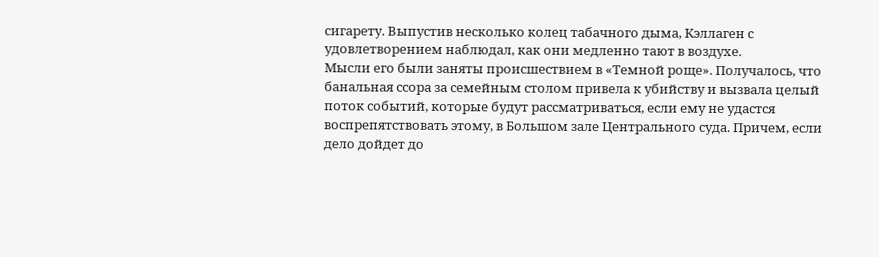сигарету. Выпустив несколько колец табачного дыма, Кэллаген с удовлетворением наблюдал, как они медленно тают в воздухе.
Мысли его были заняты происшествием в «Темной роще». Получалось, что банальная ссора за семейным столом привела к убийству и вызвала целый поток событий, которые будут рассматриваться, если ему не удастся воспрепятствовать этому, в Большом зале Центрального суда. Причем, если дело дойдет до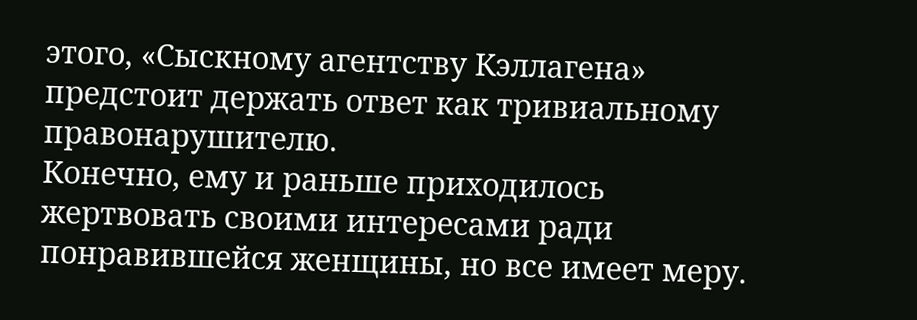этого, «Сыскному агентству Кэллагена» предстоит держать ответ как тривиальному правонарушителю.
Конечно, ему и раньше приходилось жертвовать своими интересами ради понравившейся женщины, но все имеет меру.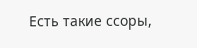Есть такие ссоры,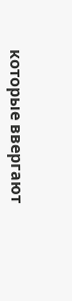которые ввергают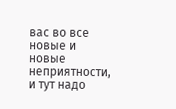вас во все новые и новые неприятности, и тут надо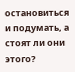остановиться и подумать, а стоят ли они этого?